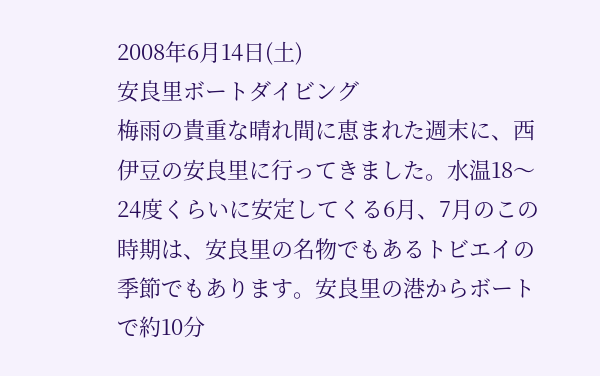2008年6月14日(土)
安良里ボートダイビング
梅雨の貴重な晴れ間に恵まれた週末に、西伊豆の安良里に行ってきました。水温18〜24度くらいに安定してくる6月、7月のこの時期は、安良里の名物でもあるトビエイの季節でもあります。安良里の港からボートで約10分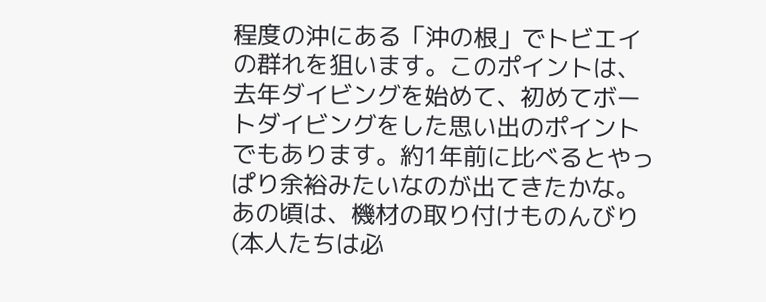程度の沖にある「沖の根」でトビエイの群れを狙います。このポイントは、去年ダイビングを始めて、初めてボートダイビングをした思い出のポイントでもあります。約1年前に比べるとやっぱり余裕みたいなのが出てきたかな。あの頃は、機材の取り付けものんびり(本人たちは必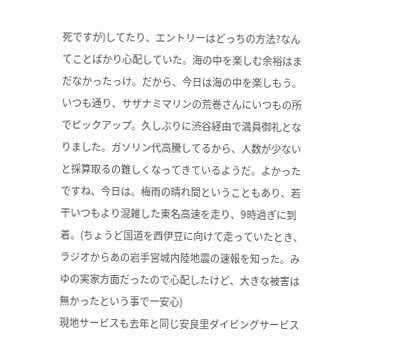死ですが)してたり、エントリーはどっちの方法?なんてことばかり心配していた。海の中を楽しむ余裕はまだなかったっけ。だから、今日は海の中を楽しもう。
いつも通り、サザナミマリンの荒巻さんにいつもの所でピックアップ。久しぶりに渋谷経由で満員御礼となりました。ガソリン代高騰してるから、人数が少ないと採算取るの難しくなってきているようだ。よかったですね、今日は。梅雨の晴れ間ということもあり、若干いつもより混雑した東名高速を走り、9時過ぎに到着。(ちょうど国道を西伊豆に向けて走っていたとき、ラジオからあの岩手宮城内陸地震の速報を知った。みゆの実家方面だったので心配したけど、大きな被害は無かったという事で一安心)
現地サービスも去年と同じ安良里ダイビングサービス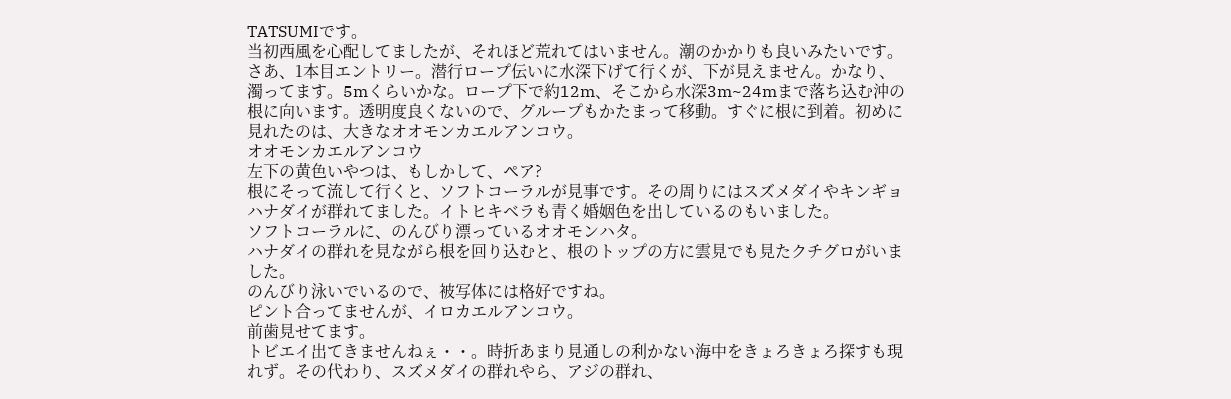TATSUMIです。
当初西風を心配してましたが、それほど荒れてはいません。潮のかかりも良いみたいです。
さあ、1本目エントリー。潜行ロープ伝いに水深下げて行くが、下が見えません。かなり、濁ってます。5mくらいかな。ロープ下で約12m、そこから水深3m~24mまで落ち込む沖の根に向います。透明度良くないので、グループもかたまって移動。すぐに根に到着。初めに見れたのは、大きなオオモンカエルアンコウ。
オオモンカエルアンコウ
左下の黄色いやつは、もしかして、ペア?
根にそって流して行くと、ソフトコーラルが見事です。その周りにはスズメダイやキンギョハナダイが群れてました。イトヒキベラも青く婚姻色を出しているのもいました。
ソフトコーラルに、のんびり漂っているオオモンハタ。
ハナダイの群れを見ながら根を回り込むと、根のトップの方に雲見でも見たクチグロがいました。
のんびり泳いでいるので、被写体には格好ですね。
ピント合ってませんが、イロカエルアンコウ。
前歯見せてます。
トビエイ出てきませんねぇ・・。時折あまり見通しの利かない海中をきょろきょろ探すも現れず。その代わり、スズメダイの群れやら、アジの群れ、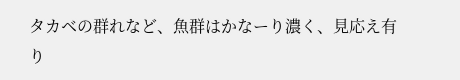タカベの群れなど、魚群はかなーり濃く、見応え有り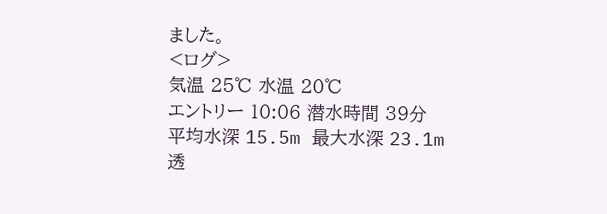ました。
<ログ>
気温 25℃ 水温 20℃
エントリー 10:06 潜水時間 39分
平均水深 15.5m 最大水深 23.1m
透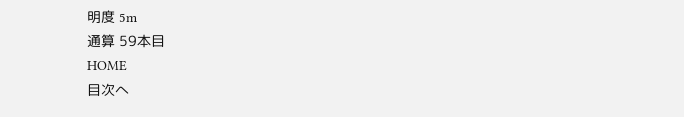明度 5m
通算 59本目
HOME
目次へ